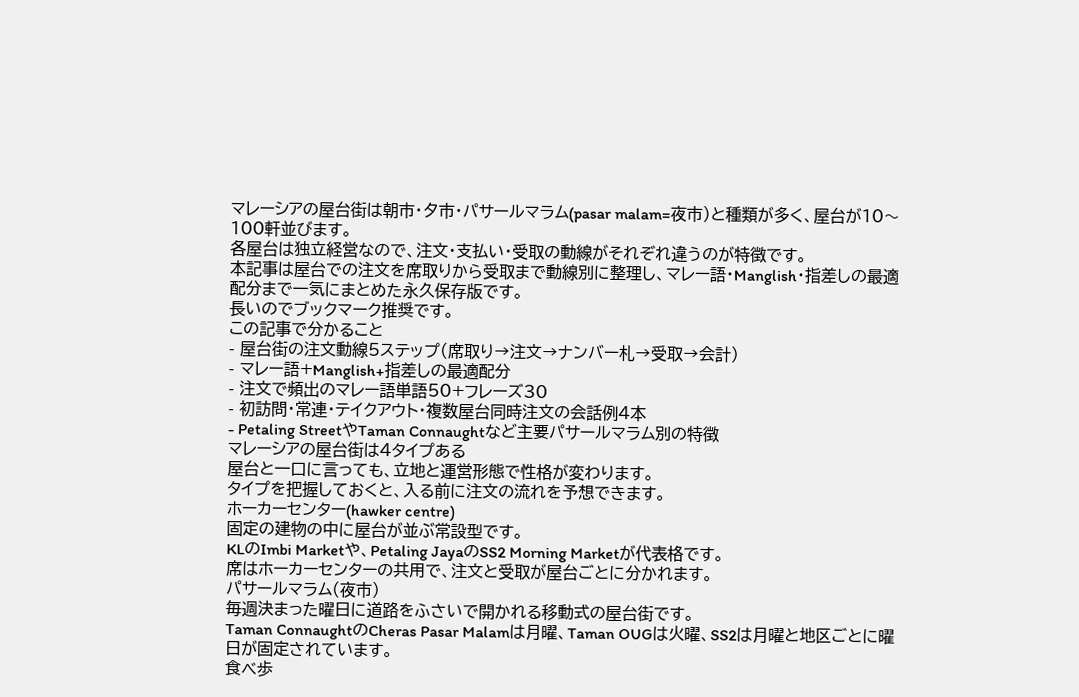マレーシアの屋台街は朝市・夕市・パサールマラム(pasar malam=夜市)と種類が多く、屋台が10〜100軒並びます。
各屋台は独立経営なので、注文・支払い・受取の動線がそれぞれ違うのが特徴です。
本記事は屋台での注文を席取りから受取まで動線別に整理し、マレー語・Manglish・指差しの最適配分まで一気にまとめた永久保存版です。
長いのでブックマーク推奨です。
この記事で分かること
- 屋台街の注文動線5ステップ(席取り→注文→ナンバー札→受取→会計)
- マレー語+Manglish+指差しの最適配分
- 注文で頻出のマレー語単語50+フレーズ30
- 初訪問・常連・テイクアウト・複数屋台同時注文の会話例4本
- Petaling StreetやTaman Connaughtなど主要パサールマラム別の特徴
マレーシアの屋台街は4タイプある
屋台と一口に言っても、立地と運営形態で性格が変わります。
タイプを把握しておくと、入る前に注文の流れを予想できます。
ホーカーセンター(hawker centre)
固定の建物の中に屋台が並ぶ常設型です。
KLのImbi Marketや、Petaling JayaのSS2 Morning Marketが代表格です。
席はホーカーセンターの共用で、注文と受取が屋台ごとに分かれます。
パサールマラム(夜市)
毎週決まった曜日に道路をふさいで開かれる移動式の屋台街です。
Taman ConnaughtのCheras Pasar Malamは月曜、Taman OUGは火曜、SS2は月曜と地区ごとに曜日が固定されています。
食べ歩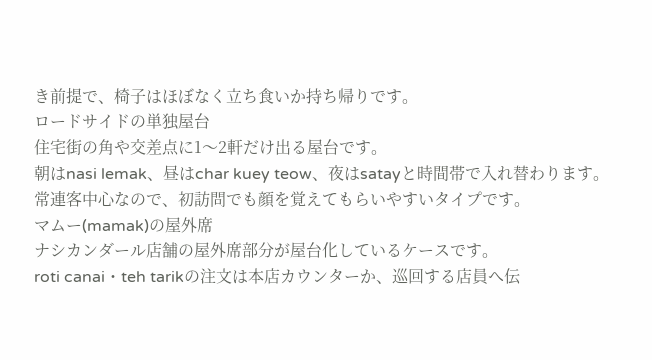き前提で、椅子はほぼなく立ち食いか持ち帰りです。
ロードサイドの単独屋台
住宅街の角や交差点に1〜2軒だけ出る屋台です。
朝はnasi lemak、昼はchar kuey teow、夜はsatayと時間帯で入れ替わります。
常連客中心なので、初訪問でも顔を覚えてもらいやすいタイプです。
マムー(mamak)の屋外席
ナシカンダール店舗の屋外席部分が屋台化しているケースです。
roti canai・teh tarikの注文は本店カウンターか、巡回する店員へ伝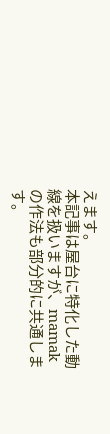えます。
本記事は屋台に特化した動線を扱いますが、mamakの作法も部分的に共通します。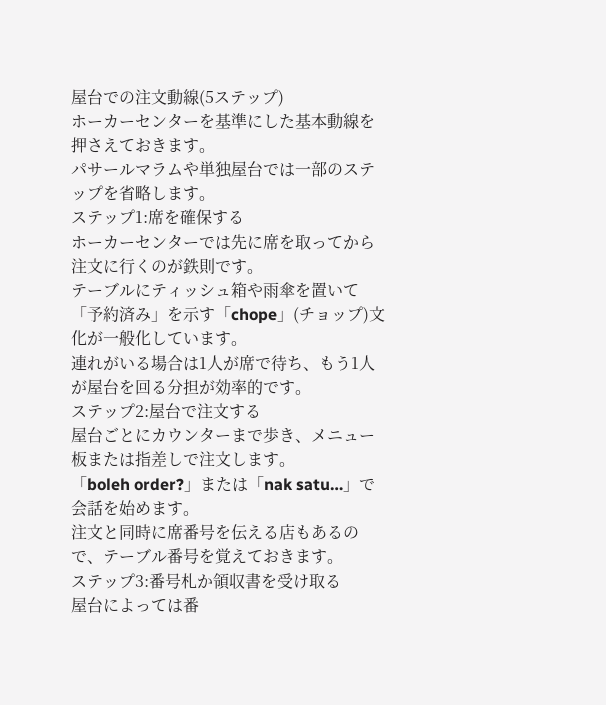屋台での注文動線(5ステップ)
ホーカーセンターを基準にした基本動線を押さえておきます。
パサールマラムや単独屋台では一部のステップを省略します。
ステップ1:席を確保する
ホーカーセンターでは先に席を取ってから注文に行くのが鉄則です。
テーブルにティッシュ箱や雨傘を置いて「予約済み」を示す「chope」(チョップ)文化が一般化しています。
連れがいる場合は1人が席で待ち、もう1人が屋台を回る分担が効率的です。
ステップ2:屋台で注文する
屋台ごとにカウンターまで歩き、メニュー板または指差しで注文します。
「boleh order?」または「nak satu…」で会話を始めます。
注文と同時に席番号を伝える店もあるので、テーブル番号を覚えておきます。
ステップ3:番号札か領収書を受け取る
屋台によっては番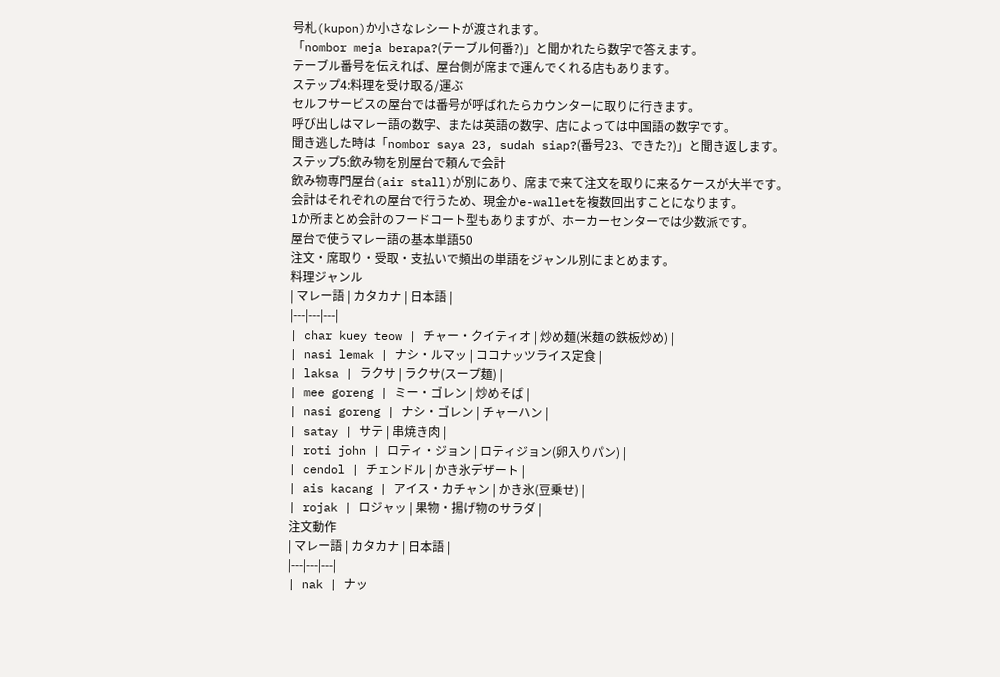号札(kupon)か小さなレシートが渡されます。
「nombor meja berapa?(テーブル何番?)」と聞かれたら数字で答えます。
テーブル番号を伝えれば、屋台側が席まで運んでくれる店もあります。
ステップ4:料理を受け取る/運ぶ
セルフサービスの屋台では番号が呼ばれたらカウンターに取りに行きます。
呼び出しはマレー語の数字、または英語の数字、店によっては中国語の数字です。
聞き逃した時は「nombor saya 23, sudah siap?(番号23、できた?)」と聞き返します。
ステップ5:飲み物を別屋台で頼んで会計
飲み物専門屋台(air stall)が別にあり、席まで来て注文を取りに来るケースが大半です。
会計はそれぞれの屋台で行うため、現金かe-walletを複数回出すことになります。
1か所まとめ会計のフードコート型もありますが、ホーカーセンターでは少数派です。
屋台で使うマレー語の基本単語50
注文・席取り・受取・支払いで頻出の単語をジャンル別にまとめます。
料理ジャンル
| マレー語 | カタカナ | 日本語 |
|---|---|---|
| char kuey teow | チャー・クイティオ | 炒め麺(米麺の鉄板炒め) |
| nasi lemak | ナシ・ルマッ | ココナッツライス定食 |
| laksa | ラクサ | ラクサ(スープ麺) |
| mee goreng | ミー・ゴレン | 炒めそば |
| nasi goreng | ナシ・ゴレン | チャーハン |
| satay | サテ | 串焼き肉 |
| roti john | ロティ・ジョン | ロティジョン(卵入りパン) |
| cendol | チェンドル | かき氷デザート |
| ais kacang | アイス・カチャン | かき氷(豆乗せ) |
| rojak | ロジャッ | 果物・揚げ物のサラダ |
注文動作
| マレー語 | カタカナ | 日本語 |
|---|---|---|
| nak | ナッ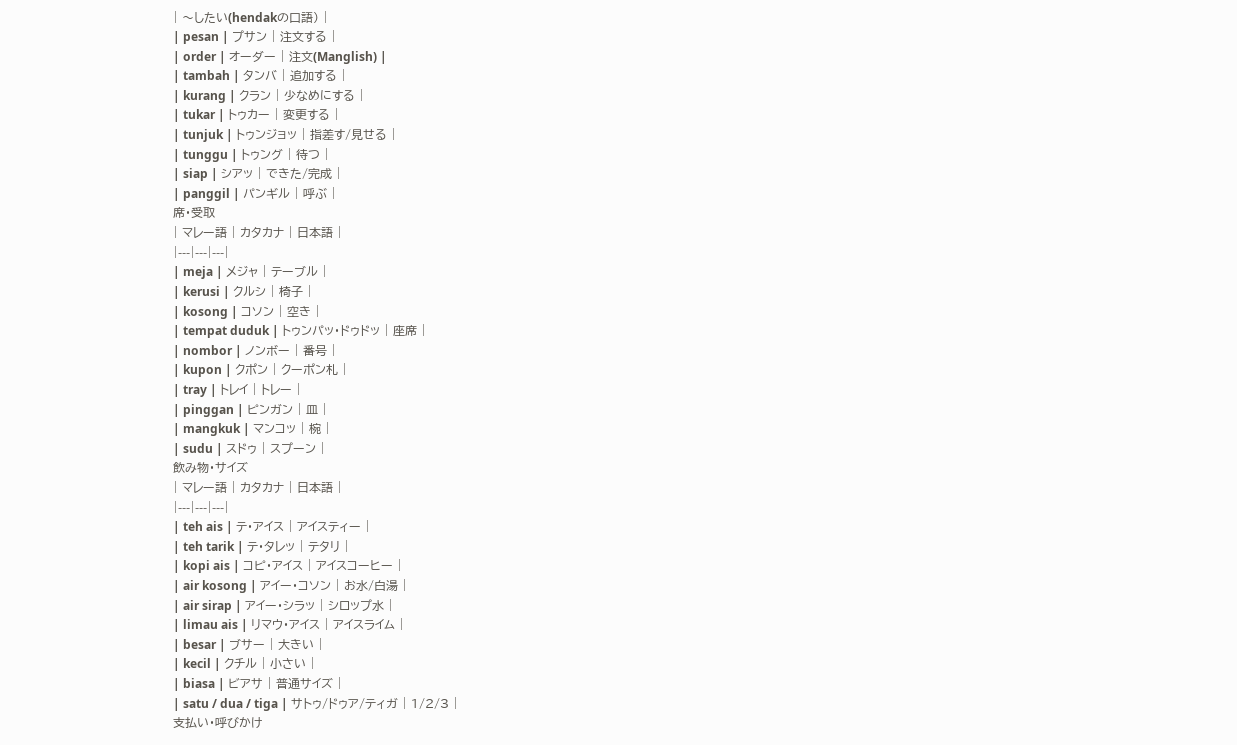| 〜したい(hendakの口語) |
| pesan | プサン | 注文する |
| order | オーダー | 注文(Manglish) |
| tambah | タンバ | 追加する |
| kurang | クラン | 少なめにする |
| tukar | トゥカー | 変更する |
| tunjuk | トゥンジョッ | 指差す/見せる |
| tunggu | トゥング | 待つ |
| siap | シアッ | できた/完成 |
| panggil | パンギル | 呼ぶ |
席・受取
| マレー語 | カタカナ | 日本語 |
|---|---|---|
| meja | メジャ | テーブル |
| kerusi | クルシ | 椅子 |
| kosong | コソン | 空き |
| tempat duduk | トゥンパッ・ドゥドッ | 座席 |
| nombor | ノンボー | 番号 |
| kupon | クポン | クーポン札 |
| tray | トレイ | トレー |
| pinggan | ピンガン | 皿 |
| mangkuk | マンコッ | 椀 |
| sudu | スドゥ | スプーン |
飲み物・サイズ
| マレー語 | カタカナ | 日本語 |
|---|---|---|
| teh ais | テ・アイス | アイスティー |
| teh tarik | テ・タレッ | テタリ |
| kopi ais | コピ・アイス | アイスコーヒー |
| air kosong | アイー・コソン | お水/白湯 |
| air sirap | アイー・シラッ | シロップ水 |
| limau ais | リマウ・アイス | アイスライム |
| besar | ブサー | 大きい |
| kecil | クチル | 小さい |
| biasa | ビアサ | 普通サイズ |
| satu / dua / tiga | サトゥ/ドゥア/ティガ | 1/2/3 |
支払い・呼びかけ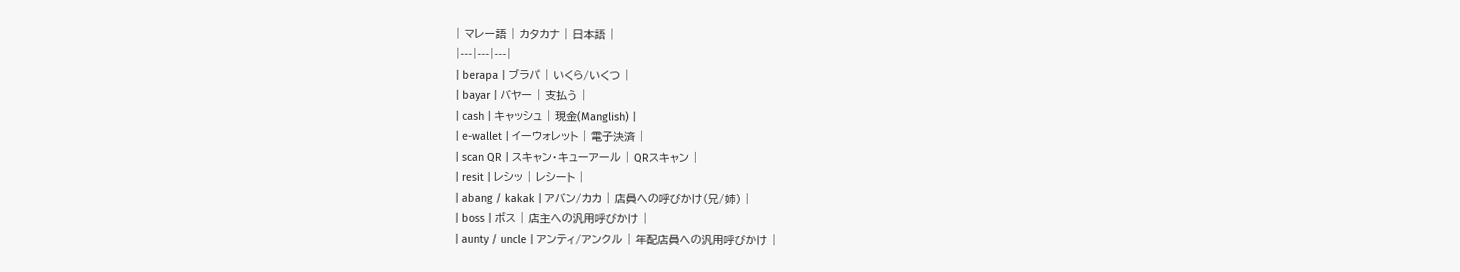| マレー語 | カタカナ | 日本語 |
|---|---|---|
| berapa | ブラパ | いくら/いくつ |
| bayar | バヤー | 支払う |
| cash | キャッシュ | 現金(Manglish) |
| e-wallet | イーウォレット | 電子決済 |
| scan QR | スキャン・キューアール | QRスキャン |
| resit | レシッ | レシート |
| abang / kakak | アバン/カカ | 店員への呼びかけ(兄/姉) |
| boss | ボス | 店主への汎用呼びかけ |
| aunty / uncle | アンティ/アンクル | 年配店員への汎用呼びかけ |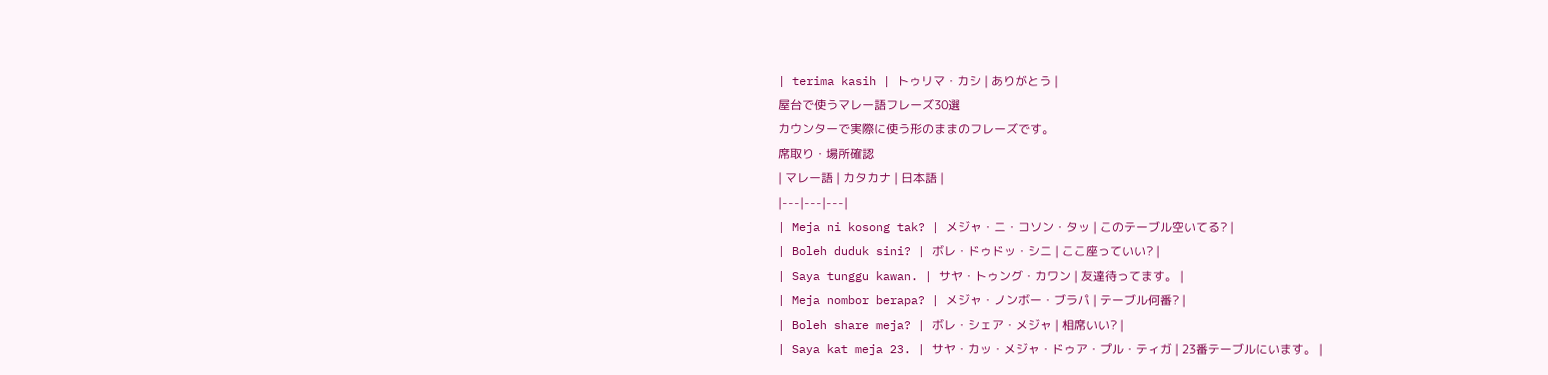| terima kasih | トゥリマ・カシ | ありがとう |
屋台で使うマレー語フレーズ30選
カウンターで実際に使う形のままのフレーズです。
席取り・場所確認
| マレー語 | カタカナ | 日本語 |
|---|---|---|
| Meja ni kosong tak? | メジャ・ニ・コソン・タッ | このテーブル空いてる? |
| Boleh duduk sini? | ボレ・ドゥドッ・シニ | ここ座っていい? |
| Saya tunggu kawan. | サヤ・トゥング・カワン | 友達待ってます。 |
| Meja nombor berapa? | メジャ・ノンボー・ブラパ | テーブル何番? |
| Boleh share meja? | ボレ・シェア・メジャ | 相席いい? |
| Saya kat meja 23. | サヤ・カッ・メジャ・ドゥア・プル・ティガ | 23番テーブルにいます。 |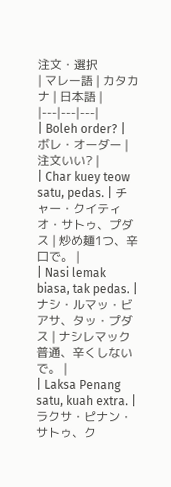注文・選択
| マレー語 | カタカナ | 日本語 |
|---|---|---|
| Boleh order? | ボレ・オーダー | 注文いい? |
| Char kuey teow satu, pedas. | チャー・クイティオ・サトゥ、プダス | 炒め麺1つ、辛口で。 |
| Nasi lemak biasa, tak pedas. | ナシ・ルマッ・ビアサ、タッ・プダス | ナシレマック普通、辛くしないで。 |
| Laksa Penang satu, kuah extra. | ラクサ・ピナン・サトゥ、ク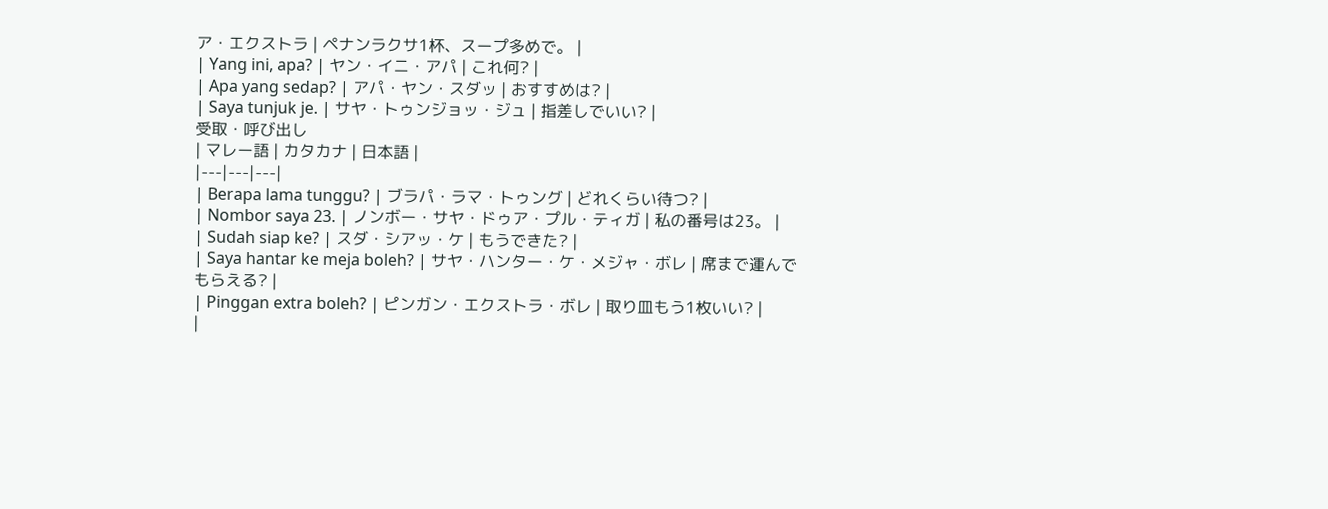ア・エクストラ | ペナンラクサ1杯、スープ多めで。 |
| Yang ini, apa? | ヤン・イニ・アパ | これ何? |
| Apa yang sedap? | アパ・ヤン・スダッ | おすすめは? |
| Saya tunjuk je. | サヤ・トゥンジョッ・ジュ | 指差しでいい? |
受取・呼び出し
| マレー語 | カタカナ | 日本語 |
|---|---|---|
| Berapa lama tunggu? | ブラパ・ラマ・トゥング | どれくらい待つ? |
| Nombor saya 23. | ノンボー・サヤ・ドゥア・プル・ティガ | 私の番号は23。 |
| Sudah siap ke? | スダ・シアッ・ケ | もうできた? |
| Saya hantar ke meja boleh? | サヤ・ハンター・ケ・メジャ・ボレ | 席まで運んでもらえる? |
| Pinggan extra boleh? | ピンガン・エクストラ・ボレ | 取り皿もう1枚いい? |
|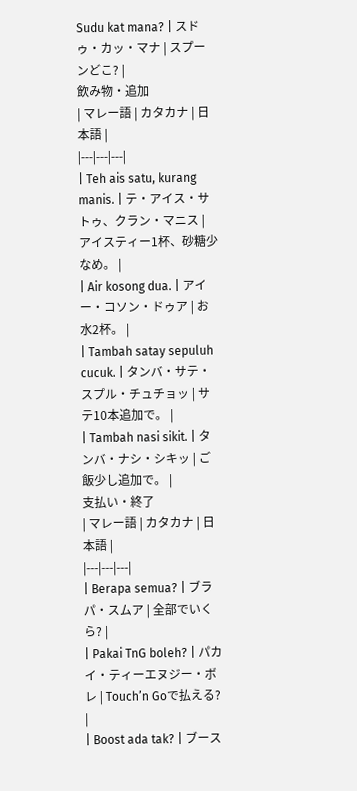Sudu kat mana? | スドゥ・カッ・マナ | スプーンどこ? |
飲み物・追加
| マレー語 | カタカナ | 日本語 |
|---|---|---|
| Teh ais satu, kurang manis. | テ・アイス・サトゥ、クラン・マニス | アイスティー1杯、砂糖少なめ。 |
| Air kosong dua. | アイー・コソン・ドゥア | お水2杯。 |
| Tambah satay sepuluh cucuk. | タンバ・サテ・スプル・チュチョッ | サテ10本追加で。 |
| Tambah nasi sikit. | タンバ・ナシ・シキッ | ご飯少し追加で。 |
支払い・終了
| マレー語 | カタカナ | 日本語 |
|---|---|---|
| Berapa semua? | ブラパ・スムア | 全部でいくら? |
| Pakai TnG boleh? | パカイ・ティーエヌジー・ボレ | Touch’n Goで払える? |
| Boost ada tak? | ブース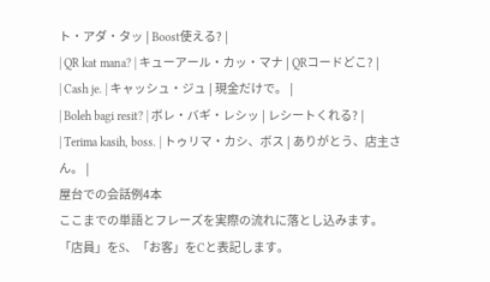ト・アダ・タッ | Boost使える? |
| QR kat mana? | キューアール・カッ・マナ | QRコードどこ? |
| Cash je. | キャッシュ・ジュ | 現金だけで。 |
| Boleh bagi resit? | ボレ・バギ・レシッ | レシートくれる? |
| Terima kasih, boss. | トゥリマ・カシ、ボス | ありがとう、店主さん。 |
屋台での会話例4本
ここまでの単語とフレーズを実際の流れに落とし込みます。
「店員」をS、「お客」をCと表記します。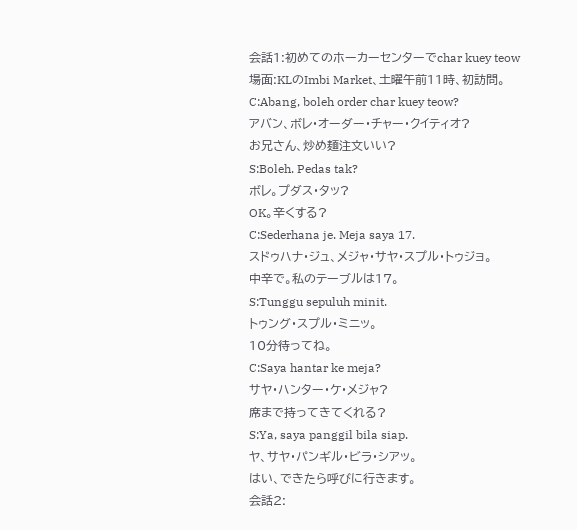会話1:初めてのホーカーセンターでchar kuey teow
場面:KLのImbi Market、土曜午前11時、初訪問。
C:Abang, boleh order char kuey teow?
アバン、ボレ・オーダー・チャー・クイティオ?
お兄さん、炒め麺注文いい?
S:Boleh. Pedas tak?
ボレ。プダス・タッ?
OK。辛くする?
C:Sederhana je. Meja saya 17.
スドゥハナ・ジュ、メジャ・サヤ・スプル・トゥジョ。
中辛で。私のテーブルは17。
S:Tunggu sepuluh minit.
トゥング・スプル・ミニッ。
10分待ってね。
C:Saya hantar ke meja?
サヤ・ハンター・ケ・メジャ?
席まで持ってきてくれる?
S:Ya, saya panggil bila siap.
ヤ、サヤ・パンギル・ビラ・シアッ。
はい、できたら呼びに行きます。
会話2: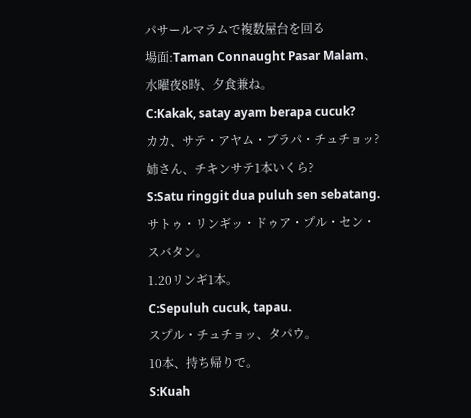パサールマラムで複数屋台を回る
場面:Taman Connaught Pasar Malam、水曜夜8時、夕食兼ね。
C:Kakak, satay ayam berapa cucuk?
カカ、サテ・アヤム・ブラパ・チュチョッ?
姉さん、チキンサテ1本いくら?
S:Satu ringgit dua puluh sen sebatang.
サトゥ・リンギッ・ドゥア・プル・セン・スバタン。
1.20リンギ1本。
C:Sepuluh cucuk, tapau.
スプル・チュチョッ、タパウ。
10本、持ち帰りで。
S:Kuah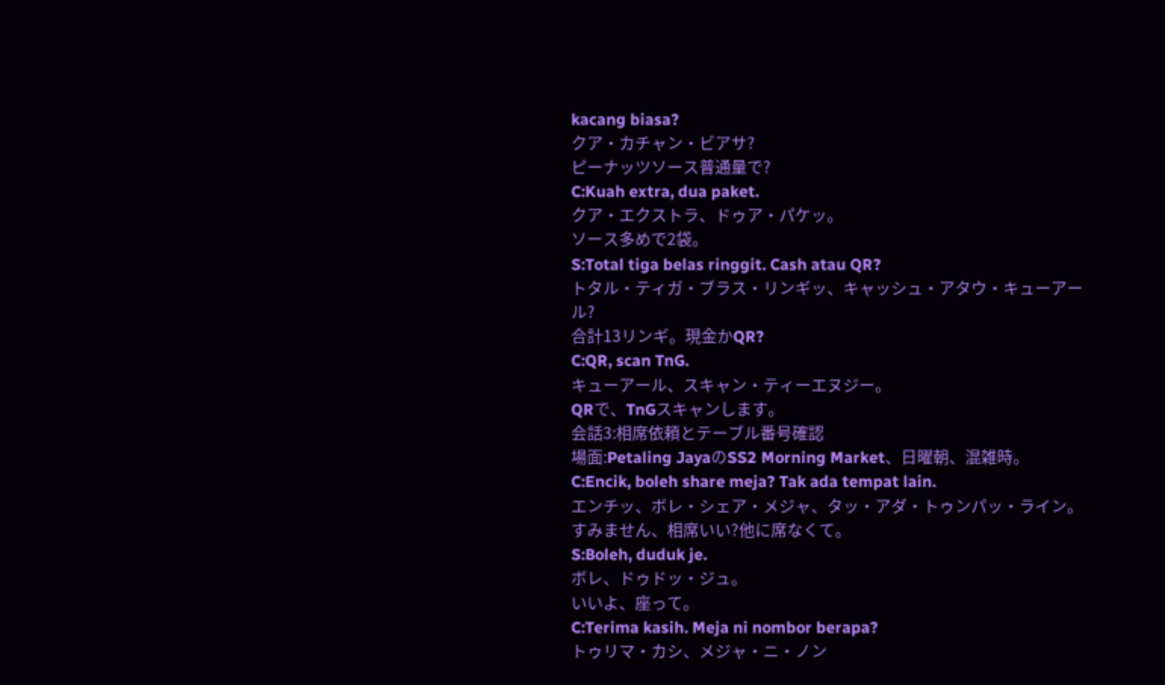kacang biasa?
クア・カチャン・ビアサ?
ピーナッツソース普通量で?
C:Kuah extra, dua paket.
クア・エクストラ、ドゥア・パケッ。
ソース多めで2袋。
S:Total tiga belas ringgit. Cash atau QR?
トタル・ティガ・ブラス・リンギッ、キャッシュ・アタウ・キューアール?
合計13リンギ。現金かQR?
C:QR, scan TnG.
キューアール、スキャン・ティーエヌジー。
QRで、TnGスキャンします。
会話3:相席依頼とテーブル番号確認
場面:Petaling JayaのSS2 Morning Market、日曜朝、混雑時。
C:Encik, boleh share meja? Tak ada tempat lain.
エンチッ、ボレ・シェア・メジャ、タッ・アダ・トゥンパッ・ライン。
すみません、相席いい?他に席なくて。
S:Boleh, duduk je.
ボレ、ドゥドッ・ジュ。
いいよ、座って。
C:Terima kasih. Meja ni nombor berapa?
トゥリマ・カシ、メジャ・ニ・ノン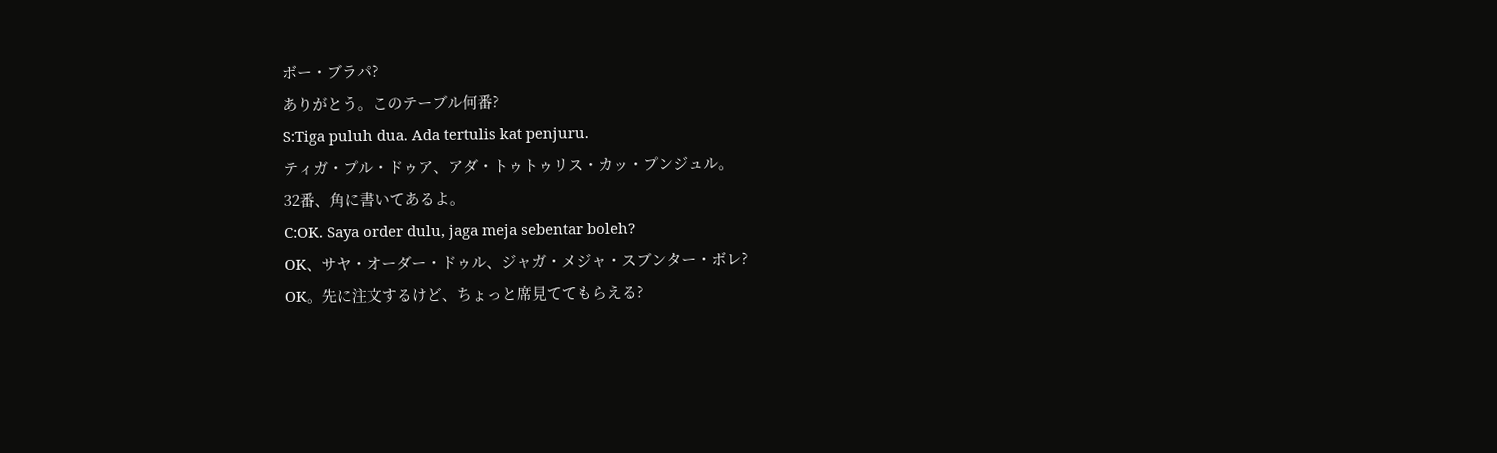ボー・ブラパ?
ありがとう。このテーブル何番?
S:Tiga puluh dua. Ada tertulis kat penjuru.
ティガ・プル・ドゥア、アダ・トゥトゥリス・カッ・プンジュル。
32番、角に書いてあるよ。
C:OK. Saya order dulu, jaga meja sebentar boleh?
OK、サヤ・オーダー・ドゥル、ジャガ・メジャ・スブンター・ボレ?
OK。先に注文するけど、ちょっと席見ててもらえる?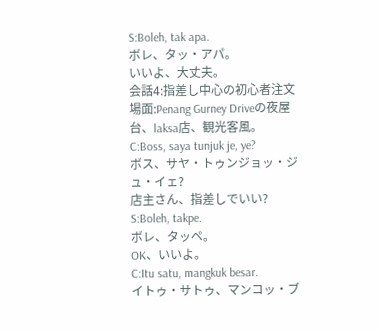S:Boleh, tak apa.
ボレ、タッ・アパ。
いいよ、大丈夫。
会話4:指差し中心の初心者注文
場面:Penang Gurney Driveの夜屋台、laksa店、観光客風。
C:Boss, saya tunjuk je, ye?
ボス、サヤ・トゥンジョッ・ジュ・イェ?
店主さん、指差しでいい?
S:Boleh, takpe.
ボレ、タッペ。
OK、いいよ。
C:Itu satu, mangkuk besar.
イトゥ・サトゥ、マンコッ・ブ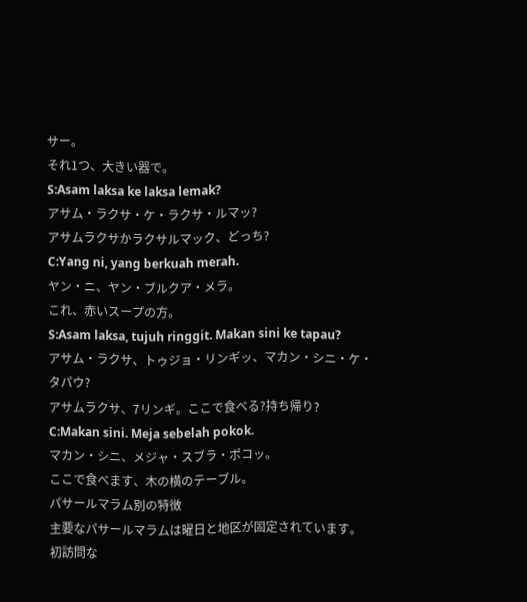サー。
それ1つ、大きい器で。
S:Asam laksa ke laksa lemak?
アサム・ラクサ・ケ・ラクサ・ルマッ?
アサムラクサかラクサルマック、どっち?
C:Yang ni, yang berkuah merah.
ヤン・ニ、ヤン・ブルクア・メラ。
これ、赤いスープの方。
S:Asam laksa, tujuh ringgit. Makan sini ke tapau?
アサム・ラクサ、トゥジョ・リンギッ、マカン・シニ・ケ・タパウ?
アサムラクサ、7リンギ。ここで食べる?持ち帰り?
C:Makan sini. Meja sebelah pokok.
マカン・シニ、メジャ・スブラ・ポコッ。
ここで食べます、木の横のテーブル。
パサールマラム別の特徴
主要なパサールマラムは曜日と地区が固定されています。
初訪問な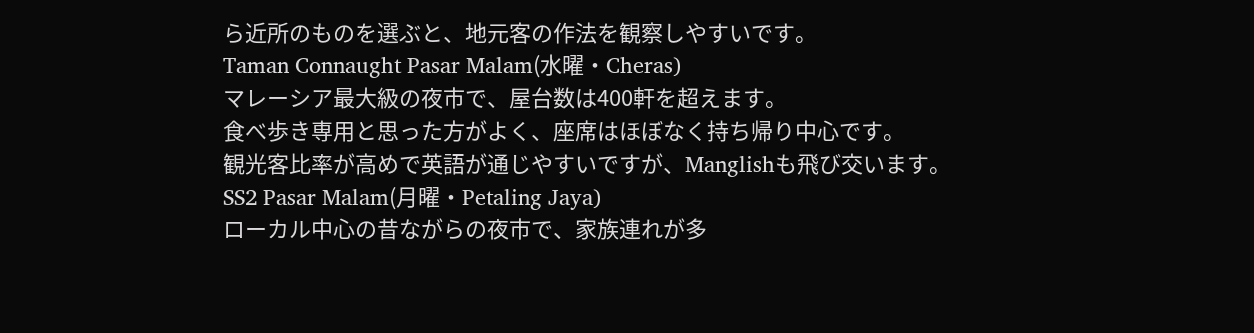ら近所のものを選ぶと、地元客の作法を観察しやすいです。
Taman Connaught Pasar Malam(水曜・Cheras)
マレーシア最大級の夜市で、屋台数は400軒を超えます。
食べ歩き専用と思った方がよく、座席はほぼなく持ち帰り中心です。
観光客比率が高めで英語が通じやすいですが、Manglishも飛び交います。
SS2 Pasar Malam(月曜・Petaling Jaya)
ローカル中心の昔ながらの夜市で、家族連れが多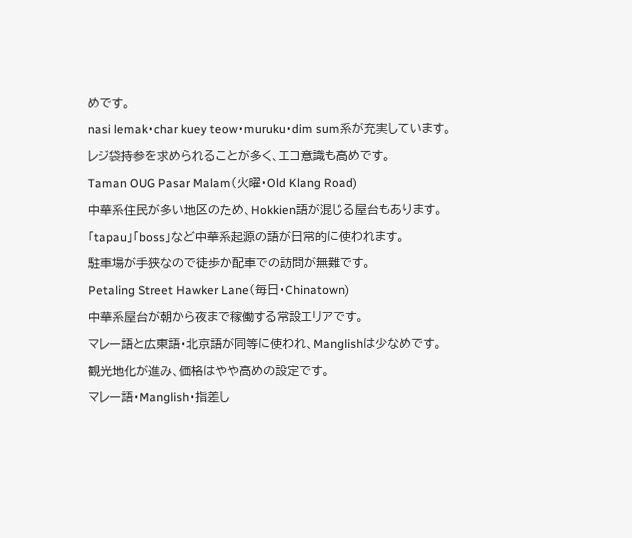めです。
nasi lemak・char kuey teow・muruku・dim sum系が充実しています。
レジ袋持参を求められることが多く、エコ意識も高めです。
Taman OUG Pasar Malam(火曜・Old Klang Road)
中華系住民が多い地区のため、Hokkien語が混じる屋台もあります。
「tapau」「boss」など中華系起源の語が日常的に使われます。
駐車場が手狭なので徒歩か配車での訪問が無難です。
Petaling Street Hawker Lane(毎日・Chinatown)
中華系屋台が朝から夜まで稼働する常設エリアです。
マレー語と広東語・北京語が同等に使われ、Manglishは少なめです。
観光地化が進み、価格はやや高めの設定です。
マレー語・Manglish・指差し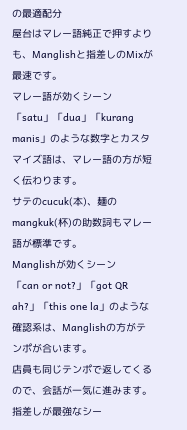の最適配分
屋台はマレー語純正で押すよりも、Manglishと指差しのMixが最速です。
マレー語が効くシーン
「satu」「dua」「kurang manis」のような数字とカスタマイズ語は、マレー語の方が短く伝わります。
サテのcucuk(本)、麺のmangkuk(杯)の助数詞もマレー語が標準です。
Manglishが効くシーン
「can or not?」「got QR ah?」「this one la」のような確認系は、Manglishの方がテンポが合います。
店員も同じテンポで返してくるので、会話が一気に進みます。
指差しが最強なシー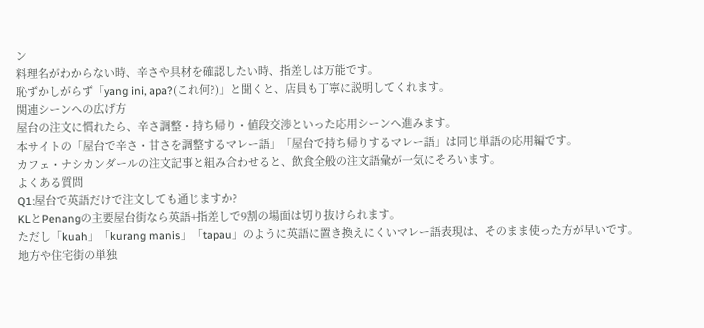ン
料理名がわからない時、辛さや具材を確認したい時、指差しは万能です。
恥ずかしがらず「yang ini, apa?(これ何?)」と聞くと、店員も丁寧に説明してくれます。
関連シーンへの広げ方
屋台の注文に慣れたら、辛さ調整・持ち帰り・値段交渉といった応用シーンへ進みます。
本サイトの「屋台で辛さ・甘さを調整するマレー語」「屋台で持ち帰りするマレー語」は同じ単語の応用編です。
カフェ・ナシカンダールの注文記事と組み合わせると、飲食全般の注文語彙が一気にそろいます。
よくある質問
Q1:屋台で英語だけで注文しても通じますか?
KLとPenangの主要屋台街なら英語+指差しで9割の場面は切り抜けられます。
ただし「kuah」「kurang manis」「tapau」のように英語に置き換えにくいマレー語表現は、そのまま使った方が早いです。
地方や住宅街の単独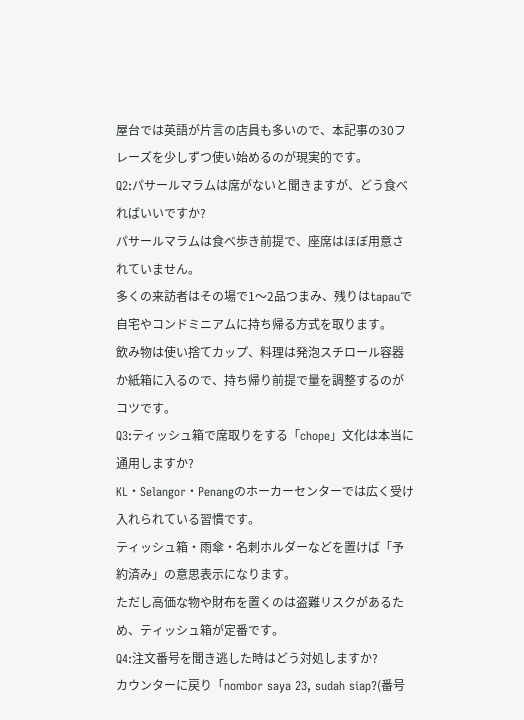屋台では英語が片言の店員も多いので、本記事の30フレーズを少しずつ使い始めるのが現実的です。
Q2:パサールマラムは席がないと聞きますが、どう食べればいいですか?
パサールマラムは食べ歩き前提で、座席はほぼ用意されていません。
多くの来訪者はその場で1〜2品つまみ、残りはtapauで自宅やコンドミニアムに持ち帰る方式を取ります。
飲み物は使い捨てカップ、料理は発泡スチロール容器か紙箱に入るので、持ち帰り前提で量を調整するのがコツです。
Q3:ティッシュ箱で席取りをする「chope」文化は本当に通用しますか?
KL・Selangor・Penangのホーカーセンターでは広く受け入れられている習慣です。
ティッシュ箱・雨傘・名刺ホルダーなどを置けば「予約済み」の意思表示になります。
ただし高価な物や財布を置くのは盗難リスクがあるため、ティッシュ箱が定番です。
Q4:注文番号を聞き逃した時はどう対処しますか?
カウンターに戻り「nombor saya 23, sudah siap?(番号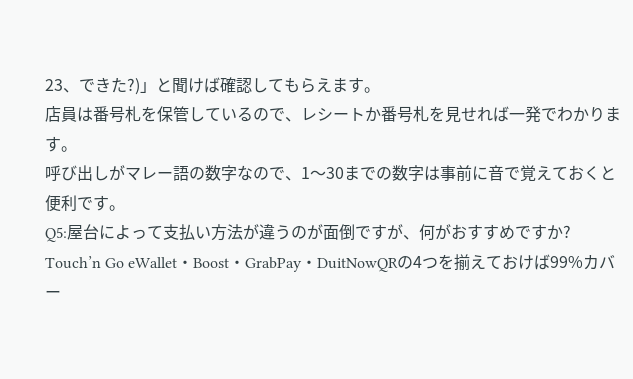23、できた?)」と聞けば確認してもらえます。
店員は番号札を保管しているので、レシートか番号札を見せれば一発でわかります。
呼び出しがマレー語の数字なので、1〜30までの数字は事前に音で覚えておくと便利です。
Q5:屋台によって支払い方法が違うのが面倒ですが、何がおすすめですか?
Touch’n Go eWallet・Boost・GrabPay・DuitNowQRの4つを揃えておけば99%カバー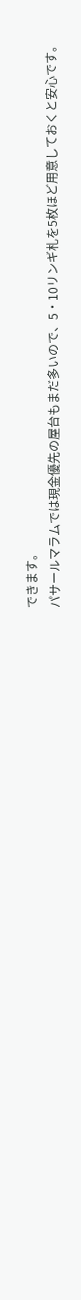できます。
パサールマラムでは現金優先の屋台もまだ多いので、5・10リンギ札を5枚ほど用意しておくと安心です。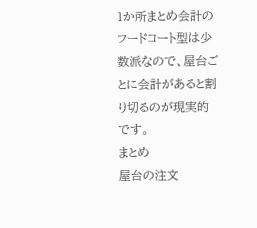1か所まとめ会計のフードコート型は少数派なので、屋台ごとに会計があると割り切るのが現実的です。
まとめ
屋台の注文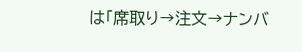は「席取り→注文→ナンバ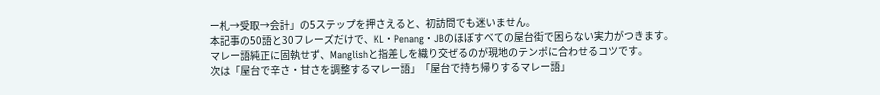ー札→受取→会計」の5ステップを押さえると、初訪問でも迷いません。
本記事の50語と30フレーズだけで、KL・Penang・JBのほぼすべての屋台街で困らない実力がつきます。
マレー語純正に固執せず、Manglishと指差しを織り交ぜるのが現地のテンポに合わせるコツです。
次は「屋台で辛さ・甘さを調整するマレー語」「屋台で持ち帰りするマレー語」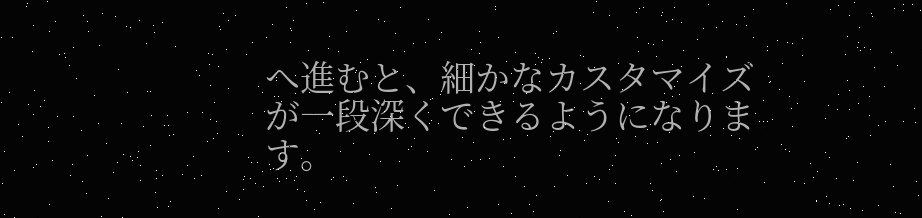へ進むと、細かなカスタマイズが一段深くできるようになります。